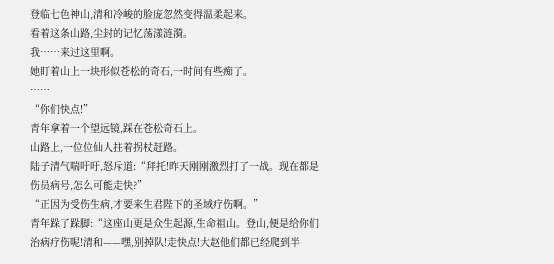登临七色神山,清和冷峻的脸庞忽然变得温柔起来。
看着这条山路,尘封的记忆荡漾涟漪。
我……来过这里啊。
她盯着山上一块形似苍松的奇石,一时间有些痴了。
……
“你们快点!”
青年拿着一个望远镜,踩在苍松奇石上。
山路上,一位位仙人拄着拐杖赶路。
陆子清气喘吁吁,怒斥道:“拜托!昨天刚刚激烈打了一战。现在都是伤员病号,怎么可能走快?”
“正因为受伤生病,才要来生君陛下的圣域疗伤啊。”
青年跺了跺脚:“这座山更是众生起源,生命祖山。登山,便是给你们治病疗伤呢!清和——嘿,别掉队!走快点!大赵他们都已经爬到半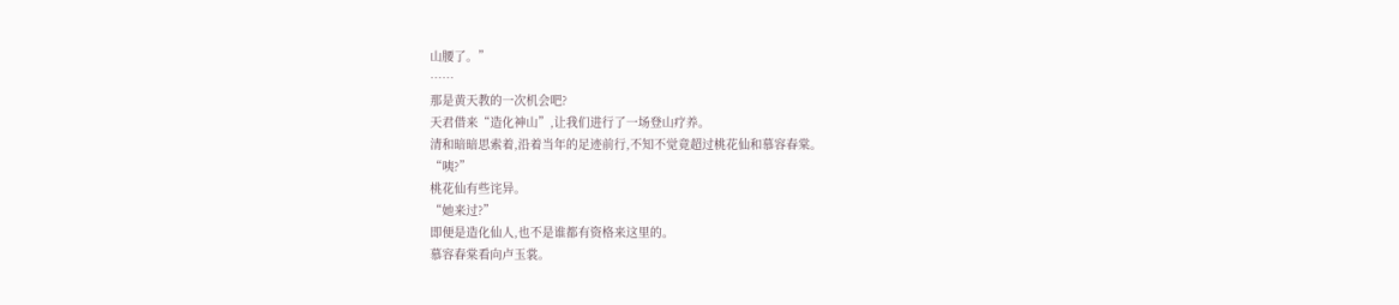山腰了。”
……
那是黄天教的一次机会吧?
天君借来“造化神山”,让我们进行了一场登山疗养。
清和暗暗思索着,沿着当年的足迹前行,不知不觉竟超过桃花仙和慕容春棠。
“咦?”
桃花仙有些诧异。
“她来过?”
即便是造化仙人,也不是谁都有资格来这里的。
慕容春棠看向卢玉裳。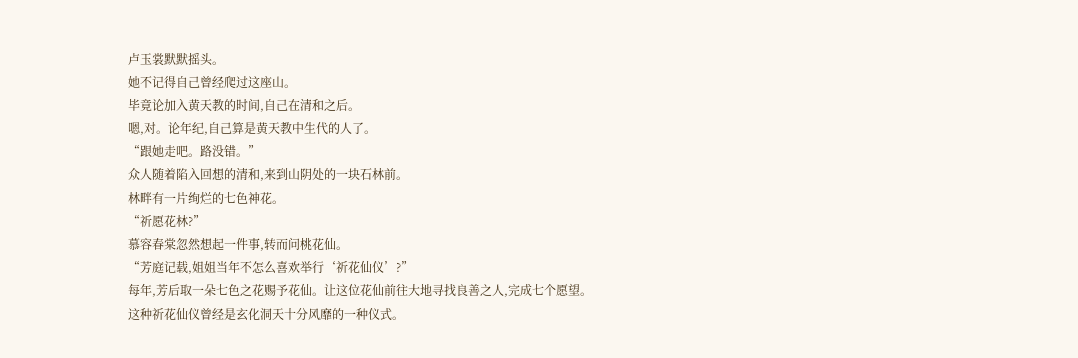卢玉裳默默摇头。
她不记得自己曾经爬过这座山。
毕竟论加入黄天教的时间,自己在清和之后。
嗯,对。论年纪,自己算是黄天教中生代的人了。
“跟她走吧。路没错。”
众人随着陷入回想的清和,来到山阴处的一块石林前。
林畔有一片绚烂的七色神花。
“祈愿花林?”
慕容春棠忽然想起一件事,转而问桃花仙。
“芳庭记载,姐姐当年不怎么喜欢举行‘祈花仙仪’?”
每年,芳后取一朵七色之花赐予花仙。让这位花仙前往大地寻找良善之人,完成七个愿望。
这种祈花仙仪曾经是玄化洞天十分风靡的一种仪式。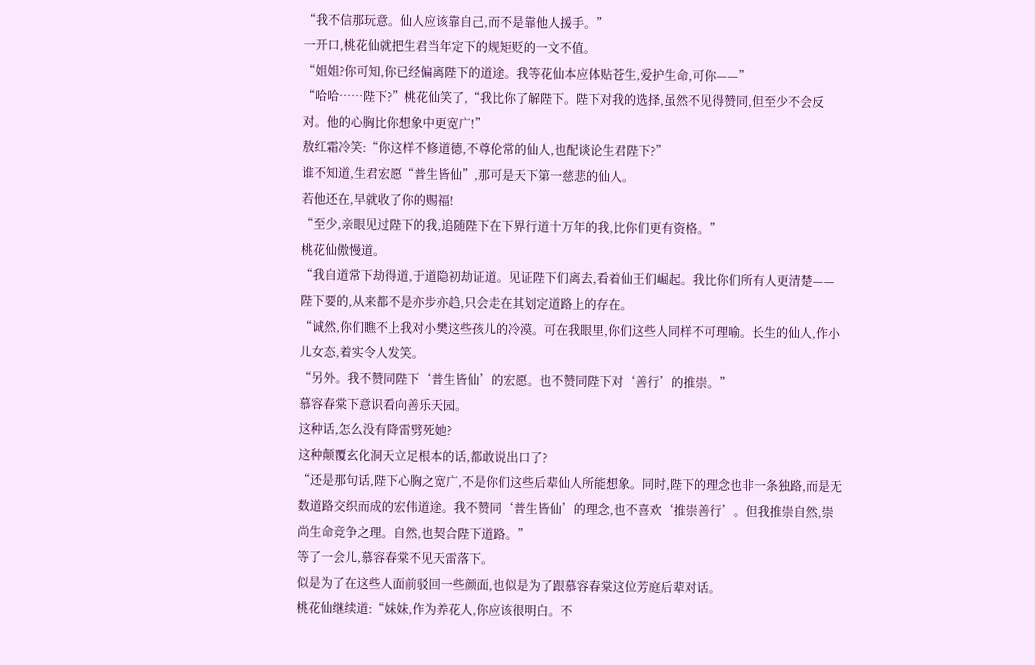“我不信那玩意。仙人应该靠自己,而不是靠他人援手。”
一开口,桃花仙就把生君当年定下的规矩贬的一文不值。
“姐姐?你可知,你已经偏离陛下的道途。我等花仙本应体贴苍生,爱护生命,可你——”
“哈哈……陛下?”桃花仙笑了,“我比你了解陛下。陛下对我的选择,虽然不见得赞同,但至少不会反对。他的心胸比你想象中更宽广!”
敖红霜冷笑:“你这样不修道德,不尊伦常的仙人,也配谈论生君陛下?”
谁不知道,生君宏愿“普生皆仙”,那可是天下第一慈悲的仙人。
若他还在,早就收了你的赐福!
“至少,亲眼见过陛下的我,追随陛下在下界行道十万年的我,比你们更有资格。”
桃花仙傲慢道。
“我自道常下劫得道,于道隐初劫证道。见证陛下们离去,看着仙王们崛起。我比你们所有人更清楚——陛下要的,从来都不是亦步亦趋,只会走在其划定道路上的存在。
“诚然,你们瞧不上我对小樊这些孩儿的冷漠。可在我眼里,你们这些人同样不可理喻。长生的仙人,作小儿女态,着实令人发笑。
“另外。我不赞同陛下‘普生皆仙’的宏愿。也不赞同陛下对‘善行’的推崇。”
慕容春棠下意识看向善乐天园。
这种话,怎么没有降雷劈死她?
这种颠覆玄化洞天立足根本的话,都敢说出口了?
“还是那句话,陛下心胸之宽广,不是你们这些后辈仙人所能想象。同时,陛下的理念也非一条独路,而是无数道路交织而成的宏伟道途。我不赞同‘普生皆仙’的理念,也不喜欢‘推崇善行’。但我推崇自然,崇尚生命竞争之理。自然,也契合陛下道路。”
等了一会儿,慕容春棠不见天雷落下。
似是为了在这些人面前驳回一些颜面,也似是为了跟慕容春棠这位芳庭后辈对话。
桃花仙继续道:“妹妹,作为养花人,你应该很明白。不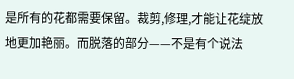是所有的花都需要保留。裁剪,修理,才能让花绽放地更加艳丽。而脱落的部分——不是有个说法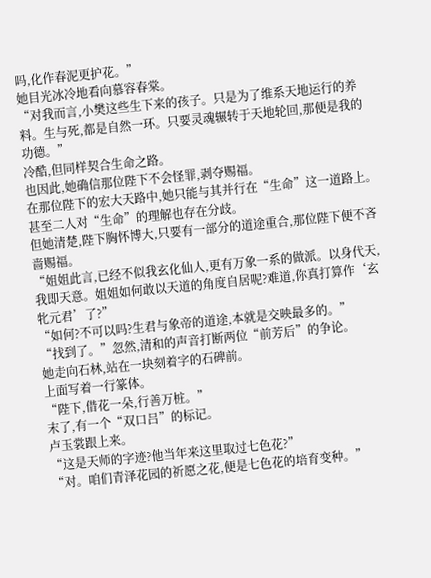吗,化作春泥更护花。”
她目光冰冷地看向慕容春棠。
“对我而言,小樊这些生下来的孩子。只是为了维系天地运行的养料。生与死,都是自然一环。只要灵魂辗转于天地轮回,那便是我的功德。”
冷酷,但同样契合生命之路。
也因此,她确信那位陛下不会怪罪,剥夺赐福。
在那位陛下的宏大天路中,她只能与其并行在“生命”这一道路上。甚至二人对“生命”的理解也存在分歧。
但她清楚,陛下胸怀博大,只要有一部分的道途重合,那位陛下便不吝啬赐福。
“姐姐此言,已经不似我玄化仙人,更有万象一系的做派。以身代天,我即天意。姐姐如何敢以天道的角度自居呢?难道,你真打算作‘玄牝元君’了?”
“如何?不可以吗?生君与象帝的道途,本就是交映最多的。”
“找到了。”忽然,清和的声音打断两位“前芳后”的争论。
她走向石林,站在一块刻着字的石碑前。
上面写着一行篆体。
“陛下,借花一朵,行善万桩。”
末了,有一个“双口吕”的标记。
卢玉裳跟上来。
“这是天师的字迹?他当年来这里取过七色花?”
“对。咱们青泽花园的祈愿之花,便是七色花的培育变种。”